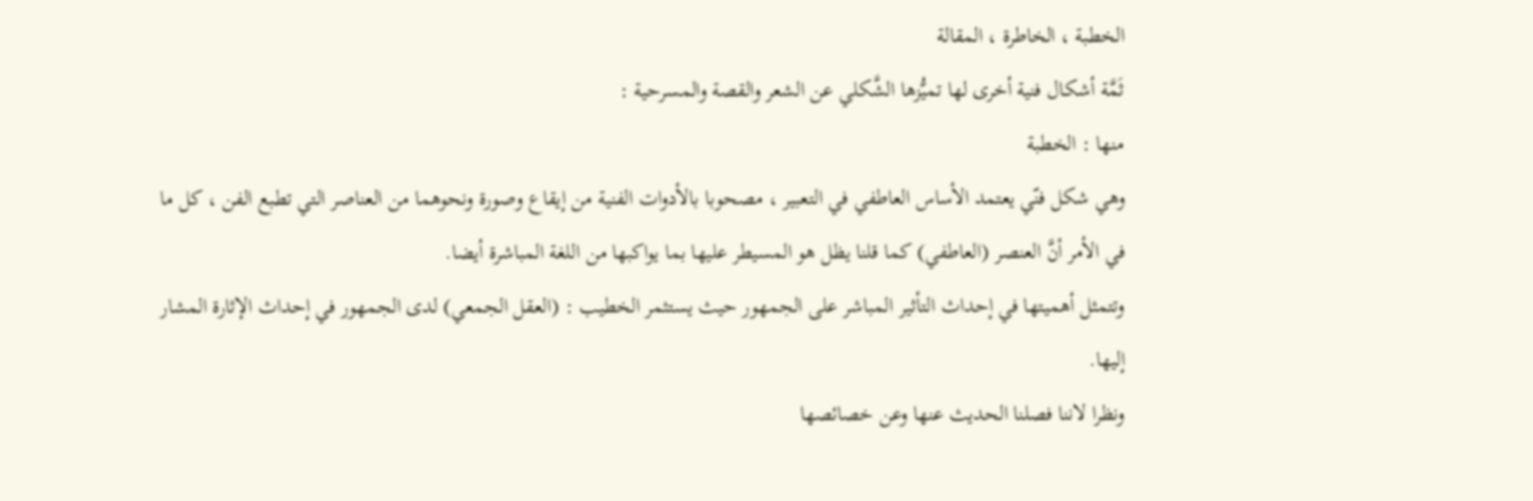الخطبة ، الخاطرة ، المقالة
ثَمَّة أشكال فنية أخرى لها تميُّزها الشَّكلي عن الشعر والقصة والمسرحية :
منها : الخطبة
وهي شكل فنّي يعتمد الأساس العاطفي في التعبير ، مصحوبا بالأدوات الفنية من إيقاع وصورة ونحوهما من العناصر التي تطبع الفن ، كل ما في الأمر أنَّ العنصر (العاطفي) كما قلنا يظل هو المسيطر عليها بما يواكبها من اللغة المباشرة أيضا.
وتتمثل أهميتها في إحداث التأثير المباشر على الجمهور حيث يستثمر الخطيب : (العقل الجمعي) لدى الجمهور في إحداث الإثارة المشار إليها.
ونظرا لاننا فصلنا الحديث عنها وعن خصائصها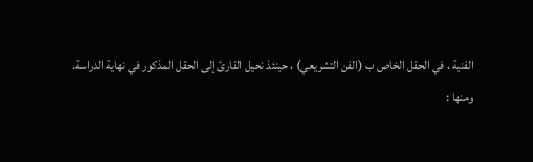الفنية ، في الحقل الخاص ب (الفن التشريعي) ، حينئذ نحيل القارئ إلى الحقل المذكور في نهاية الدراسة.
ومنها :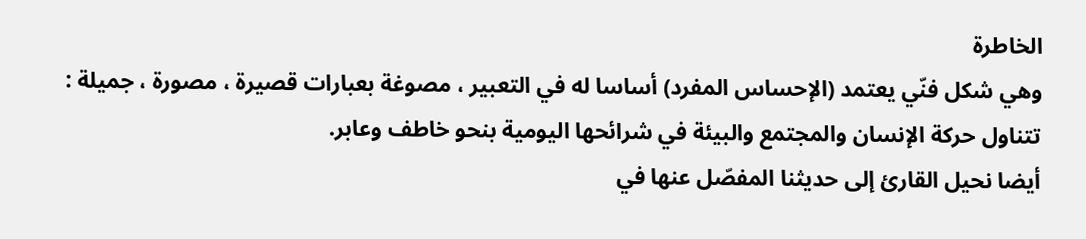الخاطرة
وهي شكل فنّي يعتمد (الإحساس المفرد) أساسا له في التعبير ، مصوغة بعبارات قصيرة ، مصورة ، جميلة : تتناول حركة الإنسان والمجتمع والبيئة في شرائحها اليومية بنحو خاطف وعابر.
أيضا نحيل القارئ إلى حديثنا المفصّل عنها في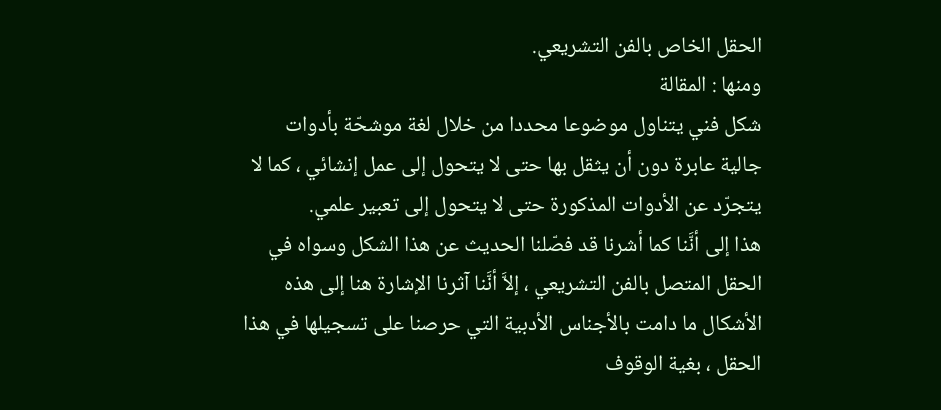الحقل الخاص بالفن التشريعي.
ومنها : المقالة
شكل فني يتناول موضوعا محددا من خلال لغة موشحّة بأدوات جالية عابرة دون أن يثقل بها حتى لا يتحول إلى عمل إنشائي ، كما لا يتجرّد عن الأدوات المذكورة حتى لا يتحول إلى تعبير علمي.
هذا إلى أنَّنا كما أشرنا قد فصّلنا الحديث عن هذا الشكل وسواه في الحقل المتصل بالفن التشريعي ، إلاَّ أنَّنا آثرنا الإشارة هنا إلى هذه الأشكال ما دامت بالأجناس الأدبية التي حرصنا على تسجيلها في هذا الحقل ، بغية الوقوف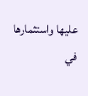عليها واستثمارها في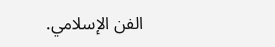الفن الإسلامي.